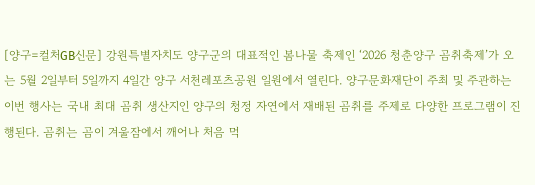[양구=컬처GB신문] 강원특별자치도 양구군의 대표적인 봄나물 축제인 ‘2026 청춘양구 곰취축제’가 오는 5월 2일부터 5일까지 4일간 양구 서천레포츠공원 일원에서 열린다. 양구문화재단이 주최 및 주관하는 이번 행사는 국내 최대 곰취 생산지인 양구의 청정 자연에서 재배된 곰취를 주제로 다양한 프로그램이 진행된다. 곰취는 곰이 겨울잠에서 깨어나 처음 먹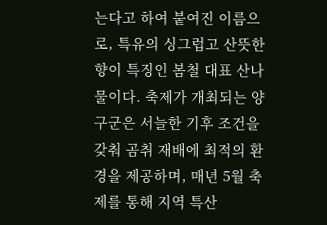는다고 하여 붙여진 이름으로, 특유의 싱그럽고 산뜻한 향이 특징인 봄철 대표 산나물이다. 축제가 개최되는 양구군은 서늘한 기후 조건을 갖춰 곰취 재배에 최적의 환경을 제공하며, 매년 5월 축제를 통해 지역 특산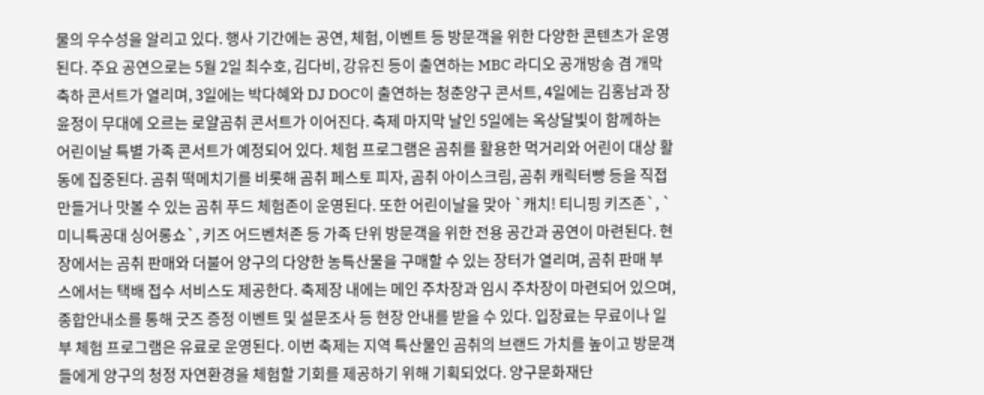물의 우수성을 알리고 있다. 행사 기간에는 공연, 체험, 이벤트 등 방문객을 위한 다양한 콘텐츠가 운영된다. 주요 공연으로는 5월 2일 최수호, 김다비, 강유진 등이 출연하는 MBC 라디오 공개방송 겸 개막 축하 콘서트가 열리며, 3일에는 박다혜와 DJ DOC이 출연하는 청춘양구 콘서트, 4일에는 김홍남과 장윤정이 무대에 오르는 로얄곰취 콘서트가 이어진다. 축제 마지막 날인 5일에는 옥상달빛이 함께하는 어린이날 특별 가족 콘서트가 예정되어 있다. 체험 프로그램은 곰취를 활용한 먹거리와 어린이 대상 활동에 집중된다. 곰취 떡메치기를 비롯해 곰취 페스토 피자, 곰취 아이스크림, 곰취 캐릭터빵 등을 직접 만들거나 맛볼 수 있는 곰취 푸드 체험존이 운영된다. 또한 어린이날을 맞아 `캐치! 티니핑 키즈존`, `미니특공대 싱어롱쇼`, 키즈 어드벤처존 등 가족 단위 방문객을 위한 전용 공간과 공연이 마련된다. 현장에서는 곰취 판매와 더불어 양구의 다양한 농특산물을 구매할 수 있는 장터가 열리며, 곰취 판매 부스에서는 택배 접수 서비스도 제공한다. 축제장 내에는 메인 주차장과 임시 주차장이 마련되어 있으며, 종합안내소를 통해 굿즈 증정 이벤트 및 설문조사 등 현장 안내를 받을 수 있다. 입장료는 무료이나 일부 체험 프로그램은 유료로 운영된다. 이번 축제는 지역 특산물인 곰취의 브랜드 가치를 높이고 방문객들에게 양구의 청정 자연환경을 체험할 기회를 제공하기 위해 기획되었다. 양구문화재단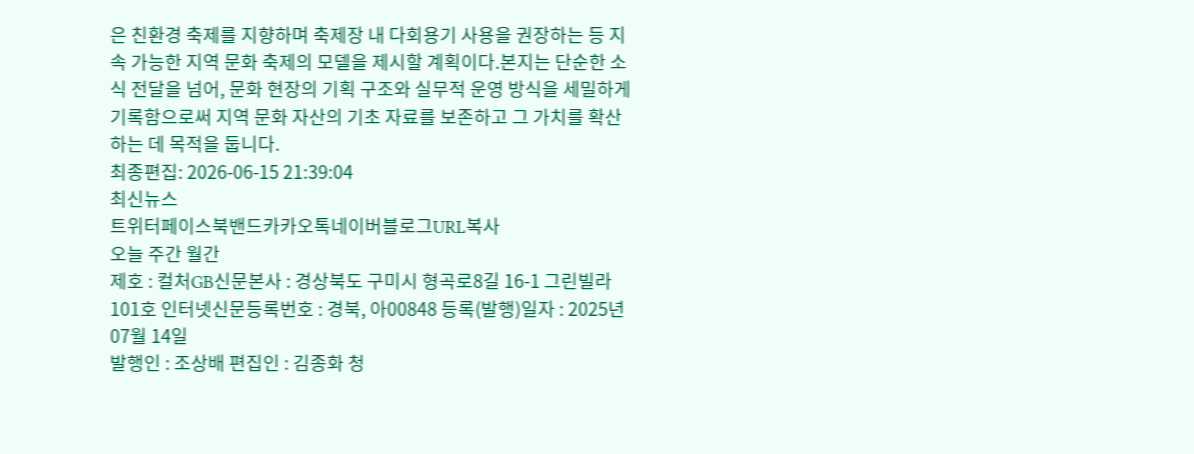은 친환경 축제를 지향하며 축제장 내 다회용기 사용을 권장하는 등 지속 가능한 지역 문화 축제의 모델을 제시할 계획이다.본지는 단순한 소식 전달을 넘어, 문화 현장의 기획 구조와 실무적 운영 방식을 세밀하게 기록함으로써 지역 문화 자산의 기초 자료를 보존하고 그 가치를 확산하는 데 목적을 둡니다.
최종편집: 2026-06-15 21:39:04
최신뉴스
트위터페이스북밴드카카오톡네이버블로그URL복사
오늘 주간 월간
제호 : 컬처GB신문본사 : 경상북도 구미시 형곡로8길 16-1 그린빌라101호 인터넷신문등록번호 : 경북, 아00848 등록(발행)일자 : 2025년 07월 14일
발행인 : 조상배 편집인 : 김종화 청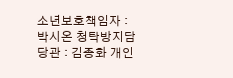소년보호책임자 : 박시온 청탁방지담당관 : 김종화 개인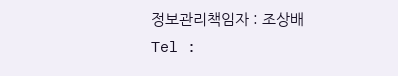정보관리책임자 : 조상배
Tel :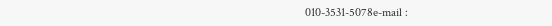010-3531-5078e-mail :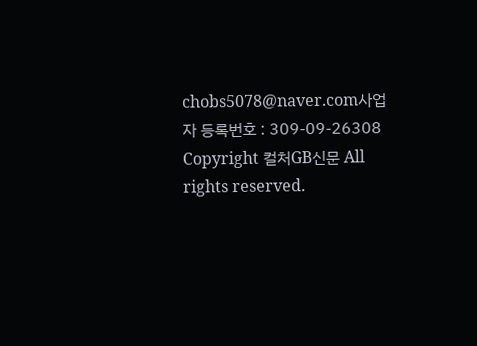chobs5078@naver.com사업자 등록번호 : 309-09-26308
Copyright 컬처GB신문 All rights reserved.